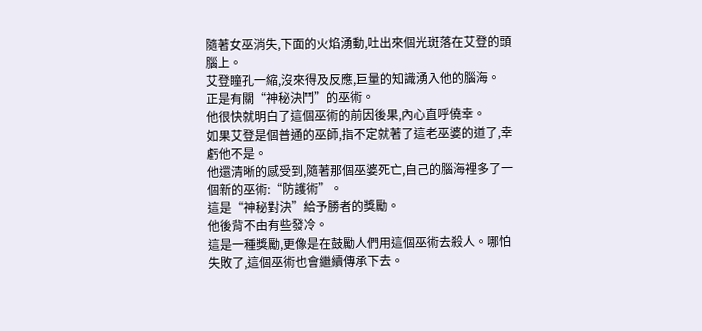隨著女巫消失,下面的火焰湧動,吐出來個光斑落在艾登的頭腦上。
艾登瞳孔一縮,沒來得及反應,巨量的知識湧入他的腦海。
正是有關“神秘決鬥”的巫術。
他很快就明白了這個巫術的前因後果,內心直呼僥幸。
如果艾登是個普通的巫師,指不定就著了這老巫婆的道了,幸虧他不是。
他還清晰的感受到,隨著那個巫婆死亡,自己的腦海裡多了一個新的巫術:“防護術”。
這是“神秘對決”給予勝者的獎勵。
他後背不由有些發冷。
這是一種獎勵,更像是在鼓勵人們用這個巫術去殺人。哪怕失敗了,這個巫術也會繼續傳承下去。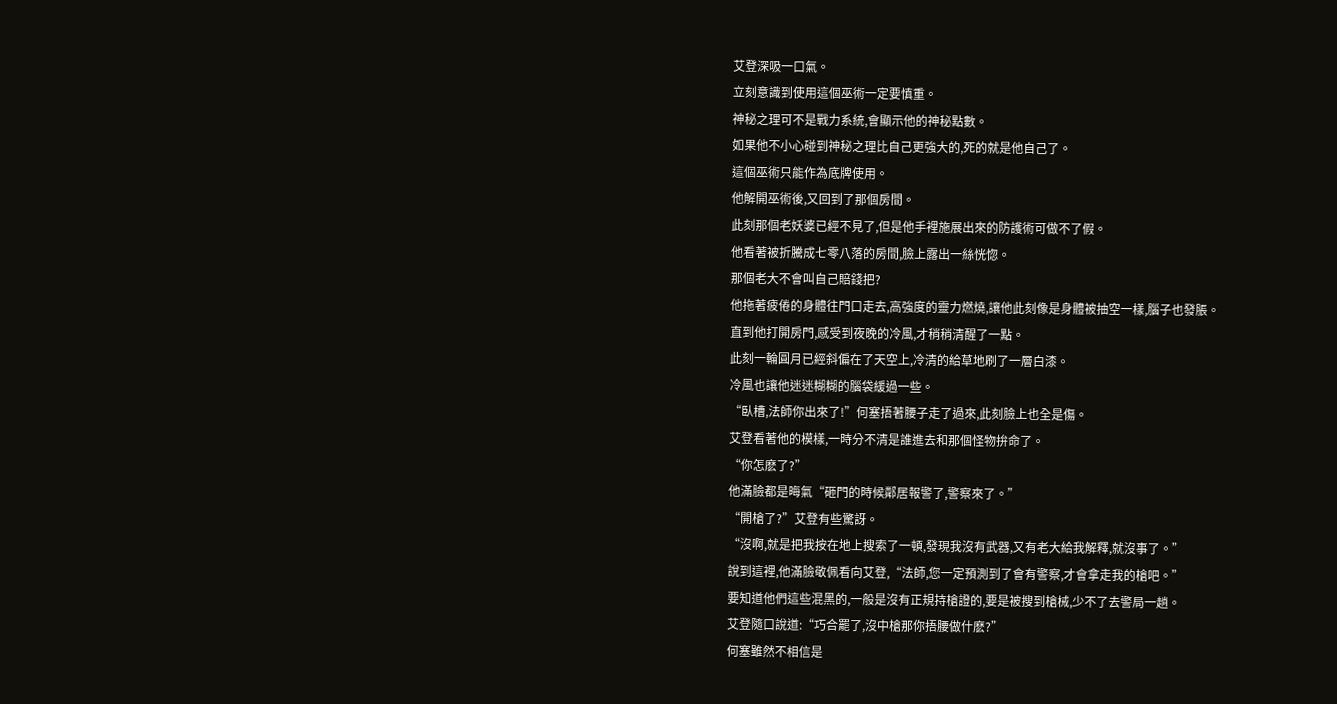艾登深吸一口氣。
立刻意識到使用這個巫術一定要慎重。
神秘之理可不是戰力系統,會顯示他的神秘點數。
如果他不小心碰到神秘之理比自己更強大的,死的就是他自己了。
這個巫術只能作為底牌使用。
他解開巫術後,又回到了那個房間。
此刻那個老妖婆已經不見了,但是他手裡施展出來的防護術可做不了假。
他看著被折騰成七零八落的房間,臉上露出一絲恍惚。
那個老大不會叫自己賠錢把?
他拖著疲倦的身體往門口走去,高強度的靈力燃燒,讓他此刻像是身體被抽空一樣,腦子也發脹。
直到他打開房門,感受到夜晚的冷風,才稍稍清醒了一點。
此刻一輪圓月已經斜偏在了天空上,冷清的給草地刷了一層白漆。
冷風也讓他迷迷糊糊的腦袋緩過一些。
“臥槽,法師你出來了!”何塞捂著腰子走了過來,此刻臉上也全是傷。
艾登看著他的模樣,一時分不清是誰進去和那個怪物拚命了。
“你怎麽了?”
他滿臉都是晦氣“砸門的時候鄰居報警了,警察來了。”
“開槍了?”艾登有些驚訝。
“沒啊,就是把我按在地上搜索了一頓,發現我沒有武器,又有老大給我解釋,就沒事了。”
說到這裡,他滿臉敬佩看向艾登,“法師,您一定預測到了會有警察,才會拿走我的槍吧。”
要知道他們這些混黑的,一般是沒有正規持槍證的,要是被搜到槍械,少不了去警局一趟。
艾登隨口說道:“巧合罷了,沒中槍那你捂腰做什麽?”
何塞雖然不相信是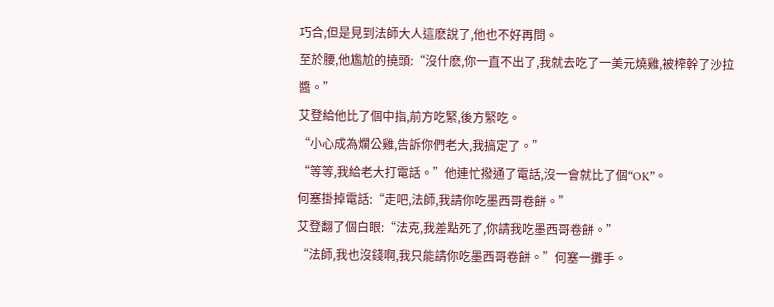巧合,但是見到法師大人這麽說了,他也不好再問。
至於腰,他尷尬的撓頭:“沒什麽,你一直不出了,我就去吃了一美元燒雞,被榨幹了沙拉醬。”
艾登給他比了個中指,前方吃緊,後方緊吃。
“小心成為爛公雞,告訴你們老大,我搞定了。”
“等等,我給老大打電話。”他連忙撥通了電話,沒一會就比了個“OK”。
何塞掛掉電話:“走吧,法師,我請你吃墨西哥卷餅。”
艾登翻了個白眼:“法克,我差點死了,你請我吃墨西哥卷餅。”
“法師,我也沒錢啊,我只能請你吃墨西哥卷餅。”何塞一攤手。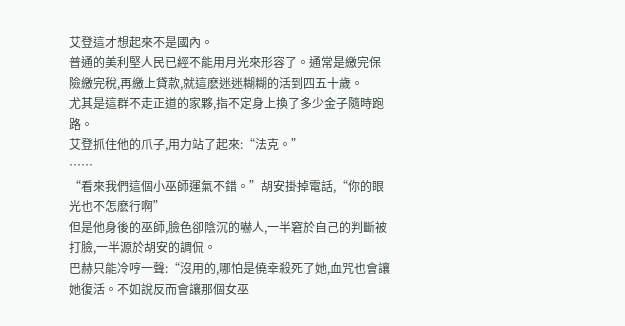艾登這才想起來不是國內。
普通的美利堅人民已經不能用月光來形容了。通常是繳完保險繳完稅,再繳上貸款,就這麽迷迷糊糊的活到四五十歲。
尤其是這群不走正道的家夥,指不定身上換了多少金子隨時跑路。
艾登抓住他的爪子,用力站了起來:“法克。”
……
“看來我們這個小巫師運氣不錯。”胡安掛掉電話,“你的眼光也不怎麽行啊”
但是他身後的巫師,臉色卻陰沉的嚇人,一半窘於自己的判斷被打臉,一半源於胡安的調侃。
巴赫只能冷哼一聲:“沒用的,哪怕是僥幸殺死了她,血咒也會讓她復活。不如說反而會讓那個女巫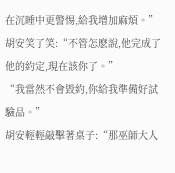在沉睡中更警惕,給我增加麻煩。”
胡安笑了笑:“不管怎麽說,他完成了他的約定,現在該你了。”
“我當然不會毀約,你給我準備好試驗品。”
胡安輕輕敲擊著桌子:“那巫師大人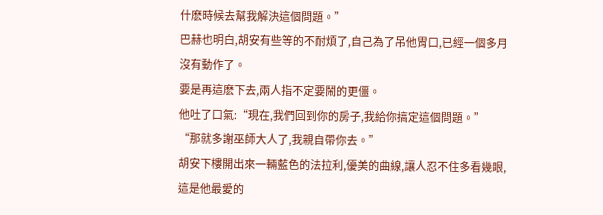什麽時候去幫我解決這個問題。”
巴赫也明白,胡安有些等的不耐煩了,自己為了吊他胃口,已經一個多月沒有動作了。
要是再這麽下去,兩人指不定要鬧的更僵。
他吐了口氣:“現在,我們回到你的房子,我給你搞定這個問題。”
“那就多謝巫師大人了,我親自帶你去。”
胡安下樓開出來一輛藍色的法拉利,優美的曲線,讓人忍不住多看幾眼,這是他最愛的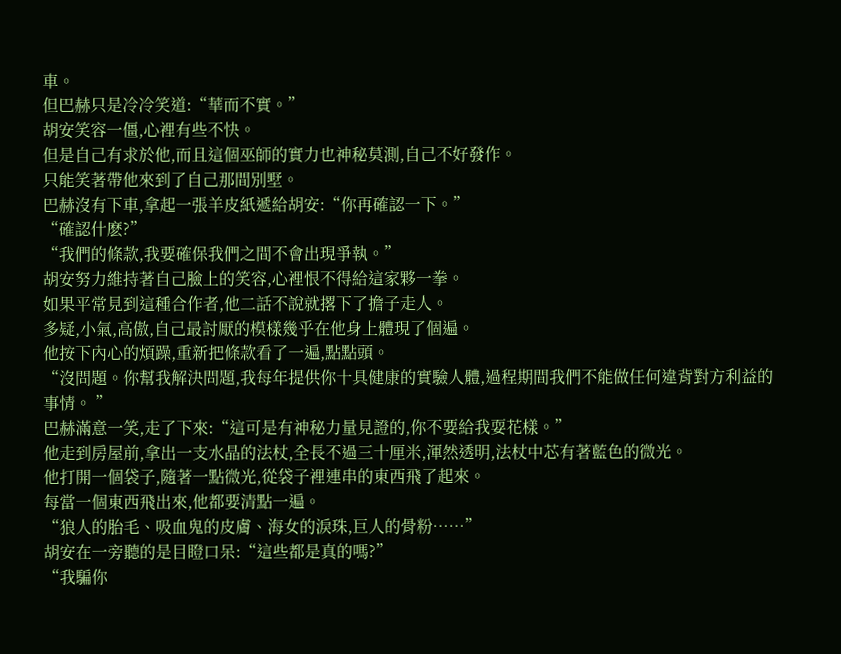車。
但巴赫只是冷冷笑道:“華而不實。”
胡安笑容一僵,心裡有些不快。
但是自己有求於他,而且這個巫師的實力也神秘莫測,自己不好發作。
只能笑著帶他來到了自己那間別墅。
巴赫沒有下車,拿起一張羊皮紙遞給胡安:“你再確認一下。”
“確認什麽?”
“我們的條款,我要確保我們之間不會出現爭執。”
胡安努力維持著自己臉上的笑容,心裡恨不得給這家夥一拳。
如果平常見到這種合作者,他二話不說就撂下了擔子走人。
多疑,小氣,高傲,自己最討厭的模樣幾乎在他身上體現了個遍。
他按下內心的煩躁,重新把條款看了一遍,點點頭。
“沒問題。你幫我解決問題,我每年提供你十具健康的實驗人體,過程期間我們不能做任何違背對方利益的事情。 ”
巴赫滿意一笑,走了下來:“這可是有神秘力量見證的,你不要給我耍花樣。”
他走到房屋前,拿出一支水晶的法杖,全長不過三十厘米,渾然透明,法杖中芯有著藍色的微光。
他打開一個袋子,隨著一點微光,從袋子裡連串的東西飛了起來。
每當一個東西飛出來,他都要清點一遍。
“狼人的胎毛、吸血鬼的皮膚、海女的淚珠,巨人的骨粉……”
胡安在一旁聽的是目瞪口呆:“這些都是真的嗎?”
“我騙你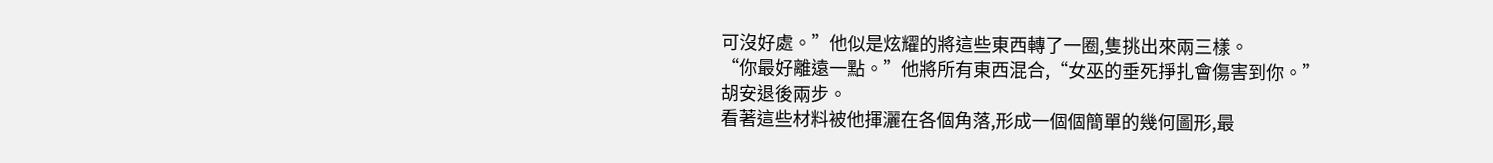可沒好處。”他似是炫耀的將這些東西轉了一圈,隻挑出來兩三樣。
“你最好離遠一點。”他將所有東西混合,“女巫的垂死掙扎會傷害到你。”
胡安退後兩步。
看著這些材料被他揮灑在各個角落,形成一個個簡單的幾何圖形,最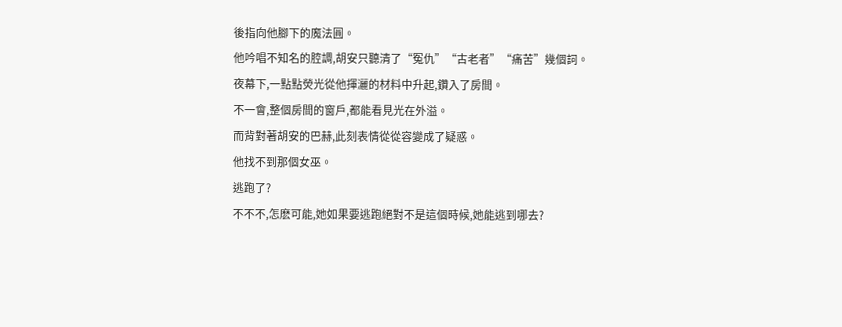後指向他腳下的魔法圓。
他吟唱不知名的腔調,胡安只聽清了“冤仇”“古老者”“痛苦”幾個詞。
夜幕下,一點點熒光從他揮灑的材料中升起,鑽入了房間。
不一會,整個房間的窗戶,都能看見光在外溢。
而背對著胡安的巴赫,此刻表情從從容變成了疑惑。
他找不到那個女巫。
逃跑了?
不不不,怎麽可能,她如果要逃跑絕對不是這個時候,她能逃到哪去?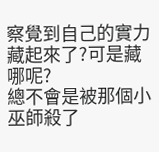察覺到自己的實力藏起來了?可是藏哪呢?
總不會是被那個小巫師殺了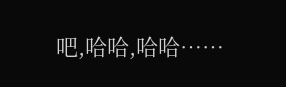吧,哈哈,哈哈……